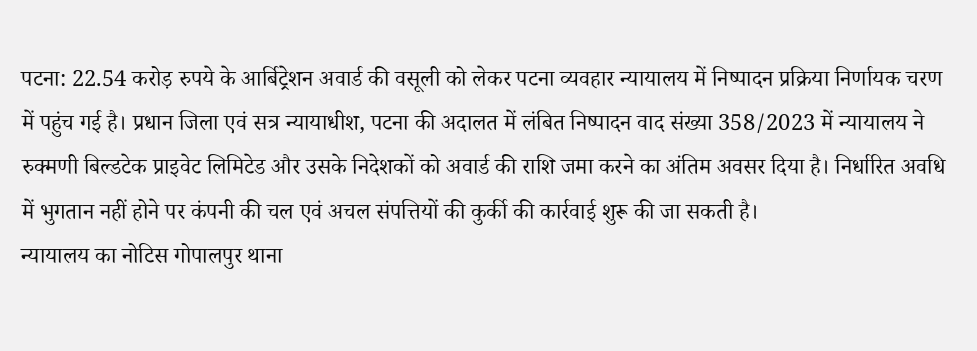पटना: 22.54 करोड़ रुपये के आर्बिट्रेशन अवार्ड की वसूली को लेकर पटना व्यवहार न्यायालय में निष्पादन प्रक्रिया निर्णायक चरण में पहुंच गई है। प्रधान जिला एवं सत्र न्यायाधीश, पटना की अदालत में लंबित निष्पादन वाद संख्या 358/2023 में न्यायालय ने रुक्मणी बिल्डटेक प्राइवेट लिमिटेड और उसके निदेशकों को अवार्ड की राशि जमा करने का अंतिम अवसर दिया है। निर्धारित अवधि में भुगतान नहीं होने पर कंपनी की चल एवं अचल संपत्तियों की कुर्की की कार्रवाई शुरू की जा सकती है।
न्यायालय का नोटिस गोपालपुर थाना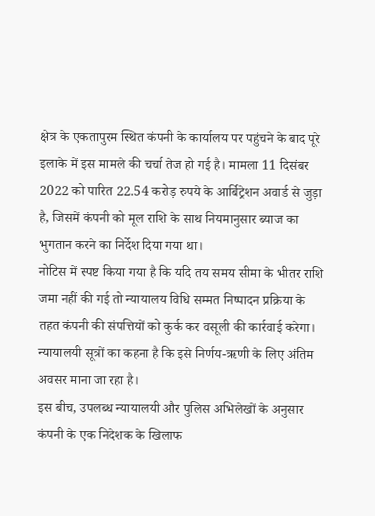क्षेत्र के एकतापुरम स्थित कंपनी के कार्यालय पर पहुंचने के बाद पूरे इलाके में इस मामले की चर्चा तेज हो गई है। मामला 11 दिसंबर 2022 को पारित 22.54 करोड़ रुपये के आर्बिट्रेशन अवार्ड से जुड़ा है, जिसमें कंपनी को मूल राशि के साथ नियमानुसार ब्याज का भुगतान करने का निर्देश दिया गया था।
नोटिस में स्पष्ट किया गया है कि यदि तय समय सीमा के भीतर राशि जमा नहीं की गई तो न्यायालय विधि सम्मत निष्पादन प्रक्रिया के तहत कंपनी की संपत्तियों को कुर्क कर वसूली की कार्रवाई करेगा। न्यायालयी सूत्रों का कहना है कि इसे निर्णय-ऋणी के लिए अंतिम अवसर माना जा रहा है।
इस बीच, उपलब्ध न्यायालयी और पुलिस अभिलेखों के अनुसार कंपनी के एक निदेशक के खिलाफ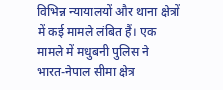विभिन्न न्यायालयों और थाना क्षेत्रों में कई मामले लंबित हैं। एक मामले में मधुबनी पुलिस ने भारत-नेपाल सीमा क्षेत्र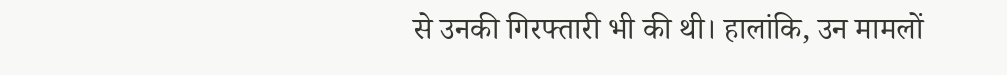से उनकी गिरफ्तारी भी की थी। हालांकि, उन मामलों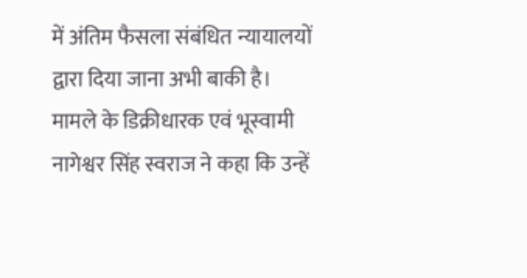में अंतिम फैसला संबंधित न्यायालयों द्वारा दिया जाना अभी बाकी है।
मामले के डिक्रीधारक एवं भूस्वामी नागेश्वर सिंह स्वराज ने कहा कि उन्हें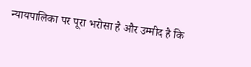न्यायपालिका पर पूरा भरोसा है और उम्मीद है कि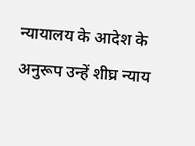न्यायालय के आदेश के अनुरूप उन्हें शीघ्र न्याय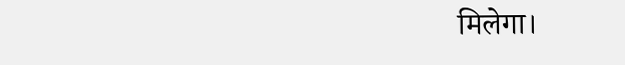मिलेगा।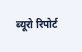ब्यूरो रिपोर्ट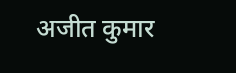अजीत कुमार